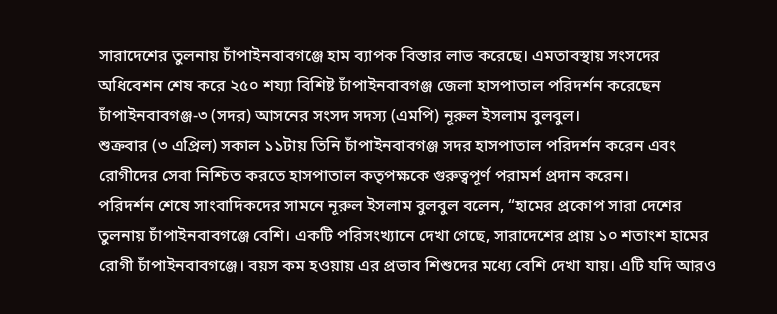সারাদেশের তুলনায় চাঁপাইনবাবগঞ্জে হাম ব্যাপক বিস্তার লাভ করেছে। এমতাবস্থায় সংসদের অধিবেশন শেষ করে ২৫০ শয্যা বিশিষ্ট চাঁপাইনবাবগঞ্জ জেলা হাসপাতাল পরিদর্শন করেছেন চাঁপাইনবাবগঞ্জ-৩ (সদর) আসনের সংসদ সদস্য (এমপি) নূরুল ইসলাম বুলবুল।
শুক্রবার (৩ এপ্রিল) সকাল ১১টায় তিনি চাঁপাইনবাবগঞ্জ সদর হাসপাতাল পরিদর্শন করেন এবং রোগীদের সেবা নিশ্চিত করতে হাসপাতাল কতৃপক্ষকে গুরুত্বপূর্ণ পরামর্শ প্রদান করেন।
পরিদর্শন শেষে সাংবাদিকদের সামনে নূরুল ইসলাম বুলবুল বলেন, “হামের প্রকোপ সারা দেশের তুলনায় চাঁপাইনবাবগঞ্জে বেশি। একটি পরিসংখ্যানে দেখা গেছে, সারাদেশের প্রায় ১০ শতাংশ হামের রোগী চাঁপাইনবাবগঞ্জে। বয়স কম হওয়ায় এর প্রভাব শিশুদের মধ্যে বেশি দেখা যায়। এটি যদি আরও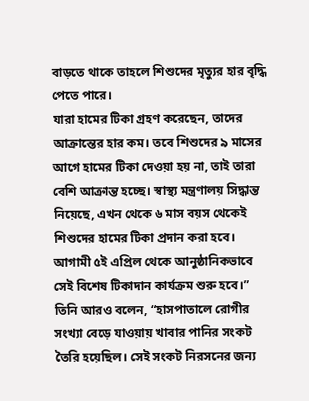বাড়তে থাকে তাহলে শিশুদের মৃত্যুর হার বৃদ্ধি পেতে পারে।
যারা হামের টিকা গ্রহণ করেছেন, তাদের আক্রান্তের হার কম। তবে শিশুদের ৯ মাসের আগে হামের টিকা দেওয়া হয় না, তাই তারা বেশি আক্রান্ত হচ্ছে। স্বাস্থ্য মন্ত্রণালয় সিদ্ধান্ত নিয়েছে, এখন থেকে ৬ মাস বয়স থেকেই শিশুদের হামের টিকা প্রদান করা হবে। আগামী ৫ই এপ্রিল থেকে আনুষ্ঠানিকভাবে সেই বিশেষ টিকাদান কার্যক্রম শুরু হবে।”
তিনি আরও বলেন, “হাসপাতালে রোগীর সংখ্যা বেড়ে যাওয়ায় খাবার পানির সংকট তৈরি হয়েছিল। সেই সংকট নিরসনের জন্য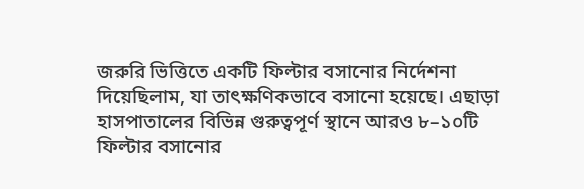জরুরি ভিত্তিতে একটি ফিল্টার বসানোর নির্দেশনা দিয়েছিলাম, যা তাৎক্ষণিকভাবে বসানো হয়েছে। এছাড়া হাসপাতালের বিভিন্ন গুরুত্বপূর্ণ স্থানে আরও ৮–১০টি ফিল্টার বসানোর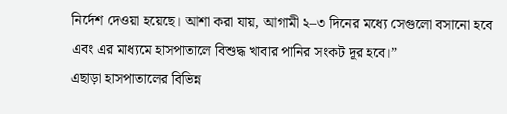নির্দেশ দেওয়া হয়েছে। আশা করা যায়, আগামী ২–৩ দিনের মধ্যে সেগুলো বসানো হবে এবং এর মাধ্যমে হাসপাতালে বিশুদ্ধ খাবার পানির সংকট দূর হবে।”
এছাড়া হাসপাতালের বিভিন্ন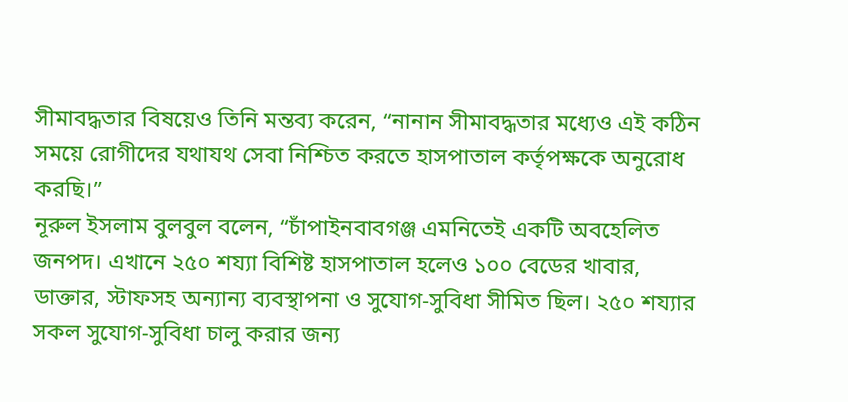সীমাবদ্ধতার বিষয়েও তিনি মন্তব্য করেন, “নানান সীমাবদ্ধতার মধ্যেও এই কঠিন সময়ে রোগীদের যথাযথ সেবা নিশ্চিত করতে হাসপাতাল কর্তৃপক্ষকে অনুরোধ করছি।”
নূরুল ইসলাম বুলবুল বলেন, “চাঁপাইনবাবগঞ্জ এমনিতেই একটি অবহেলিত জনপদ। এখানে ২৫০ শয্যা বিশিষ্ট হাসপাতাল হলেও ১০০ বেডের খাবার, ডাক্তার, স্টাফসহ অন্যান্য ব্যবস্থাপনা ও সুযোগ-সুবিধা সীমিত ছিল। ২৫০ শয্যার সকল সুযোগ-সুবিধা চালু করার জন্য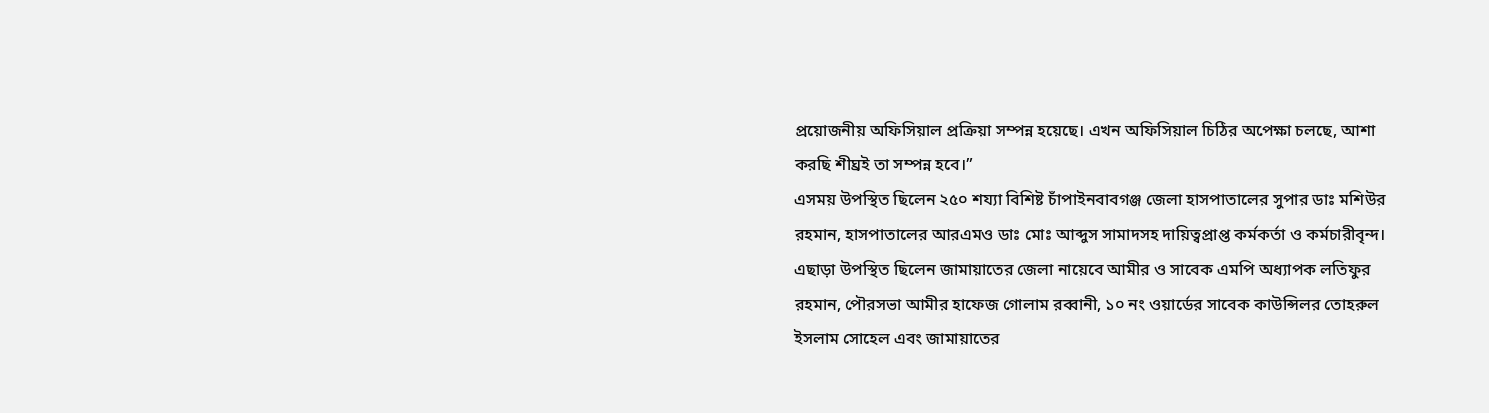প্রয়োজনীয় অফিসিয়াল প্রক্রিয়া সম্পন্ন হয়েছে। এখন অফিসিয়াল চিঠির অপেক্ষা চলছে, আশা করছি শীঘ্রই তা সম্পন্ন হবে।”
এসময় উপস্থিত ছিলেন ২৫০ শয্যা বিশিষ্ট চাঁপাইনবাবগঞ্জ জেলা হাসপাতালের সুপার ডাঃ মশিউর রহমান, হাসপাতালের আরএমও ডাঃ মোঃ আব্দুস সামাদসহ দায়িত্বপ্রাপ্ত কর্মকর্তা ও কর্মচারীবৃন্দ। এছাড়া উপস্থিত ছিলেন জামায়াতের জেলা নায়েবে আমীর ও সাবেক এমপি অধ্যাপক লতিফুর রহমান, পৌরসভা আমীর হাফেজ গোলাম রব্বানী, ১০ নং ওয়ার্ডের সাবেক কাউন্সিলর তোহরুল ইসলাম সোহেল এবং জামায়াতের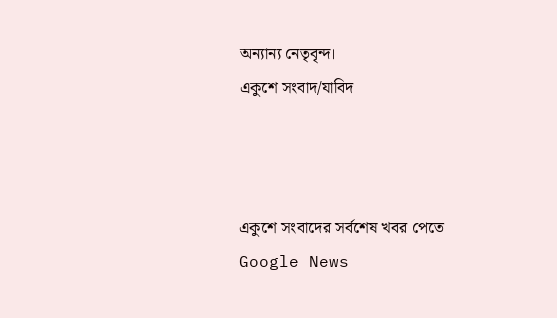অন্যান্য নেতৃবৃন্দ।
একুশে সংবাদ/যাবিদ



একুশে সংবাদের সর্বশেষ খবর পেতে Google News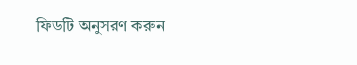ফিডটি অনুসরণ করুন